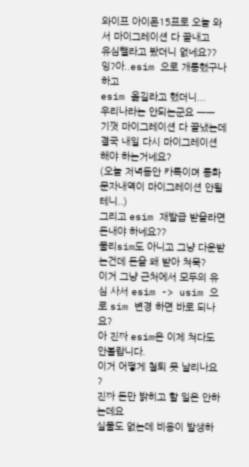와이프 아이폰15프로 오늘 와서 마이그레이션 다 끝내고
유심뺄라고 봤더니 없네요??
잉?아..esim 으로 개통했구나 하고
esim 옮길라고 했더니...
우리나라는 안되는군요 ㅡㅡ
기껏 마이그레이션 다 끝냈는데 결국 내일 다시 마이그레이션 해야 하는거네요?
(오늘 저녁동안 카톡이며 통화 문자내역이 마이그레이션 안될테니..)
그리고 esim 재발급 받을라면 돈내야 하네요??
물리sim도 아니고 그냥 다운받는건데 돈을 왜 받아 쳐묵?
이거 그냥 근처에서 모두의 유심 사서 esim -> usim 으로 sim 변경 하면 바로 되나요?
아 진짜 esim은 이제 쳐다도 안볼랍니다.
이거 어떻게 철퇴 못 날리나요 ?
진짜 돈만 밝히고 할 일은 안하는데요
실물도 없는데 비용이 발생하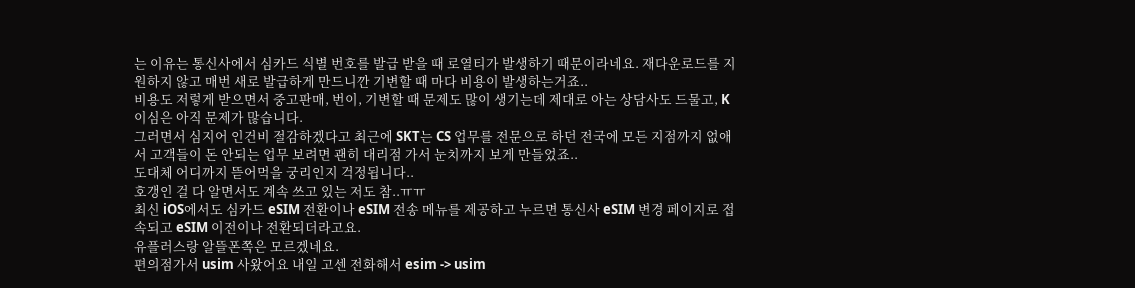는 이유는 통신사에서 심카드 식별 번호를 발급 받을 때 로열티가 발생하기 때문이라네요. 재다운로드를 지원하지 않고 매번 새로 발급하게 만드니깐 기변할 때 마다 비용이 발생하는거죠..
비용도 저렇게 받으면서 중고판매, 번이, 기변할 때 문제도 많이 생기는데 제대로 아는 상담사도 드물고, K이심은 아직 문제가 많습니다.
그러면서 심지어 인건비 절감하겠다고 최근에 SKT는 CS 업무를 전문으로 하던 전국에 모든 지점까지 없애서 고객들이 돈 안되는 업무 보려면 괜히 대리점 가서 눈치까지 보게 만들었죠..
도대체 어디까지 뜯어먹을 궁리인지 걱정됩니다..
호갱인 걸 다 알면서도 계속 쓰고 있는 저도 참..ㅠㅠ
최신 iOS에서도 심카드 eSIM 전환이나 eSIM 전송 메뉴를 제공하고 누르면 통신사 eSIM 변경 페이지로 접속되고 eSIM 이전이나 전환되더라고요.
유플러스랑 알뜰폰쪽은 모르겠네요.
편의점가서 usim 사왔어요 내일 고센 전화해서 esim -> usim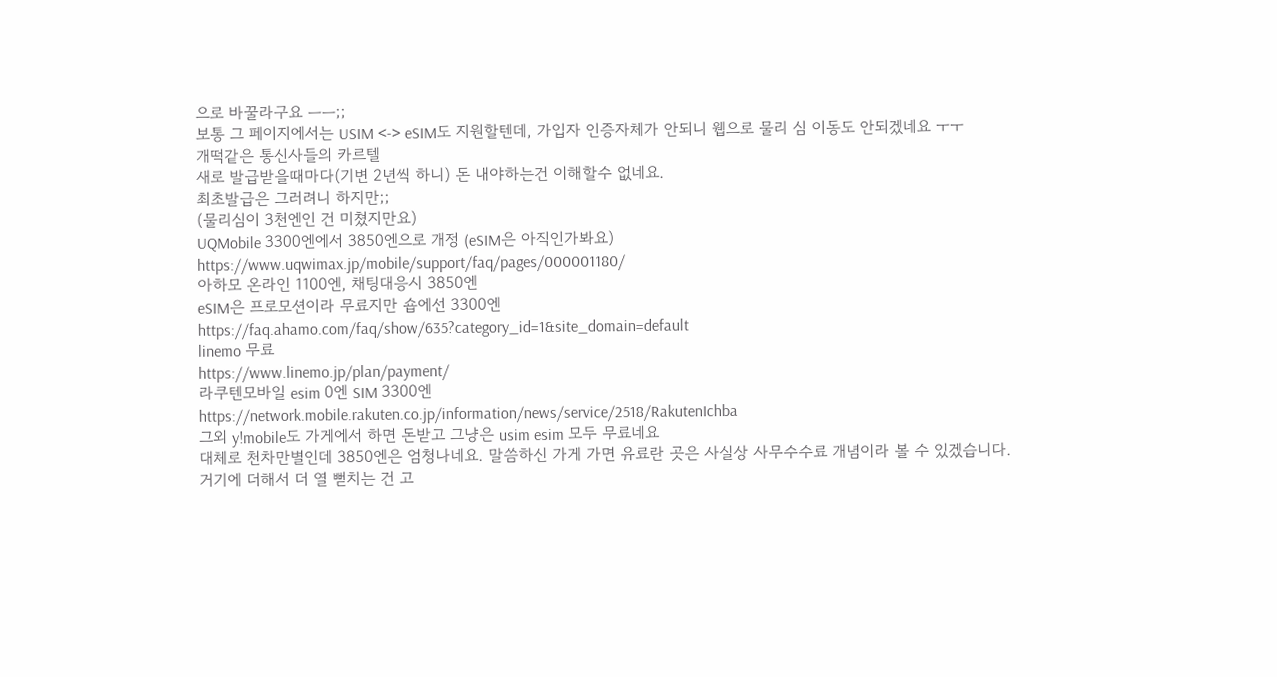으로 바꿀라구요 ㅡㅡ;;
보통 그 페이지에서는 USIM <-> eSIM도 지원할텐데, 가입자 인증자체가 안되니 웹으로 물리 심 이동도 안되겠네요 ㅜㅜ
개떡같은 통신사들의 카르텔
새로 발급받을때마다(기변 2년씩 하니) 돈 내야하는건 이해할수 없네요.
최초발급은 그러려니 하지만;;
(물리심이 3천엔인 건 미쳤지만요)
UQMobile 3300엔에서 3850엔으로 개정 (eSIM은 아직인가봐요)
https://www.uqwimax.jp/mobile/support/faq/pages/000001180/
아하모 온라인 1100엔, 채팅대응시 3850엔
eSIM은 프로모션이라 무료지만 숍에선 3300엔
https://faq.ahamo.com/faq/show/635?category_id=1&site_domain=default
linemo 무료
https://www.linemo.jp/plan/payment/
라쿠텐모바일 esim 0엔 SIM 3300엔
https://network.mobile.rakuten.co.jp/information/news/service/2518/RakutenIchba
그외 y!mobile도 가게에서 하면 돈받고 그냥은 usim esim 모두 무료네요
대체로 천차만별인데 3850엔은 엄청나네요. 말씀하신 가게 가면 유료란 곳은 사실상 사무수수료 개념이라 볼 수 있겠습니다.
거기에 더해서 더 열 뻗치는 건 고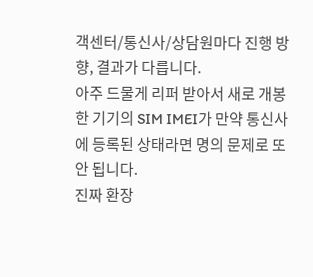객센터/통신사/상담원마다 진행 방향, 결과가 다릅니다.
아주 드물게 리퍼 받아서 새로 개봉한 기기의 SIM IMEI가 만약 통신사에 등록된 상태라면 명의 문제로 또 안 됩니다.
진짜 환장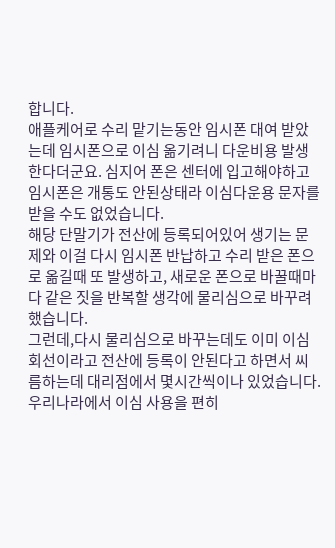합니다.
애플케어로 수리 맡기는동안 임시폰 대여 받았는데 임시폰으로 이심 옮기려니 다운비용 발생한다더군요. 심지어 폰은 센터에 입고해야하고 임시폰은 개통도 안된상태라 이심다운용 문자를 받을 수도 없었습니다.
해당 단말기가 전산에 등록되어있어 생기는 문제와 이걸 다시 임시폰 반납하고 수리 받은 폰으로 옮길때 또 발생하고, 새로운 폰으로 바꿀때마다 같은 짓을 반복할 생각에 물리심으로 바꾸려했습니다.
그런데,다시 물리심으로 바꾸는데도 이미 이심 회선이라고 전산에 등록이 안된다고 하면서 씨름하는데 대리점에서 몇시간씩이나 있었습니다.
우리나라에서 이심 사용을 편히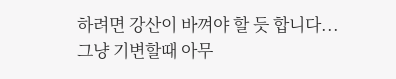하려면 강산이 바껴야 할 듯 합니다...
그냥 기변할때 아무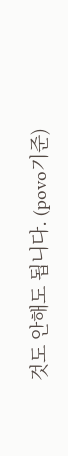것도 안해도 됩니다. (povo기준)